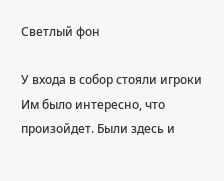Светлый фон

У входа в собор стояли игроки Им было интересно, что произойдет. Были здесь и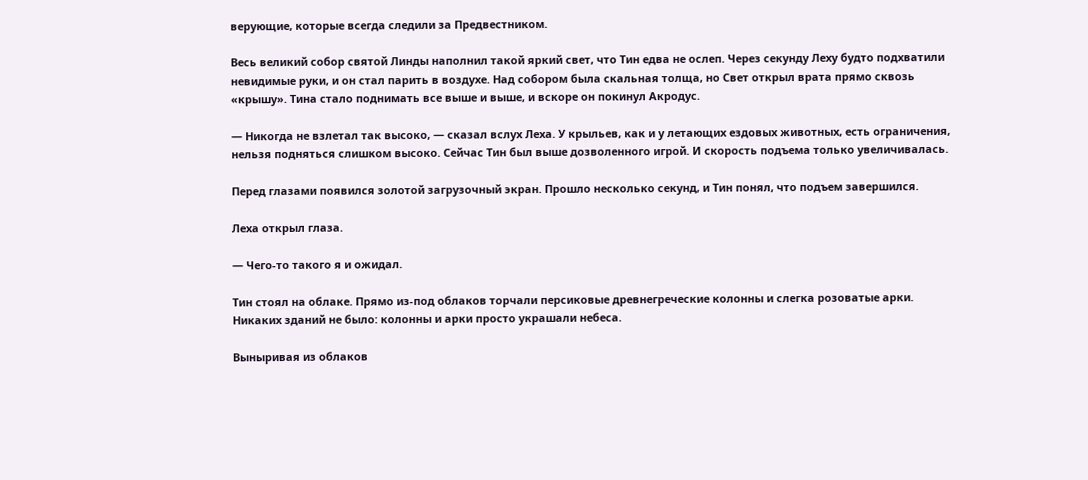верующие, которые всегда следили за Предвестником.

Весь великий собор святой Линды наполнил такой яркий свет, что Тин едва не ослеп. Через секунду Леху будто подхватили невидимые руки, и он стал парить в воздухе. Над собором была скальная толща, но Свет открыл врата прямо сквозь «крышу». Тина стало поднимать все выше и выше, и вскоре он покинул Акродус.

— Никогда не взлетал так высоко, — сказал вслух Леха. У крыльев, как и у летающих ездовых животных, есть ограничения, нельзя подняться слишком высоко. Сейчас Тин был выше дозволенного игрой. И скорость подъема только увеличивалась.

Перед глазами появился золотой загрузочный экран. Прошло несколько секунд, и Тин понял, что подъем завершился.

Леха открыл глаза.

— Чего-то такого я и ожидал.

Тин стоял на облаке. Прямо из-под облаков торчали персиковые древнегреческие колонны и слегка розоватые арки. Никаких зданий не было: колонны и арки просто украшали небеса.

Выныривая из облаков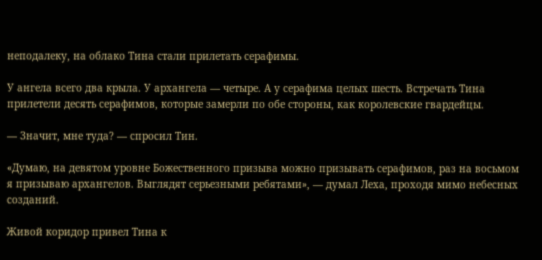неподалеку, на облако Тина стали прилетать серафимы.

У ангела всего два крыла. У архангела — четыре. А у серафима целых шесть. Встречать Тина прилетели десять серафимов, которые замерли по обе стороны, как королевские гвардейцы.

— Значит, мне туда? — спросил Тин.

«Думаю, на девятом уровне Божественного призыва можно призывать серафимов, раз на восьмом я призываю архангелов. Выглядят серьезными ребятами», — думал Леха, проходя мимо небесных созданий.

Живой коридор привел Тина к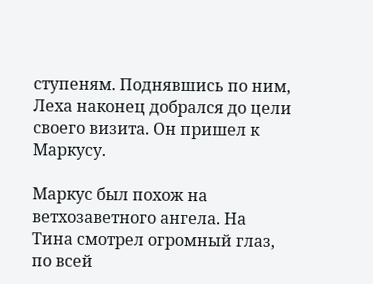ступеням. Поднявшись по ним, Леха наконец добрался до цели своего визита. Он пришел к Маркусу.

Маркус был похож на ветхозаветного ангела. На Тина смотрел огромный глаз, по всей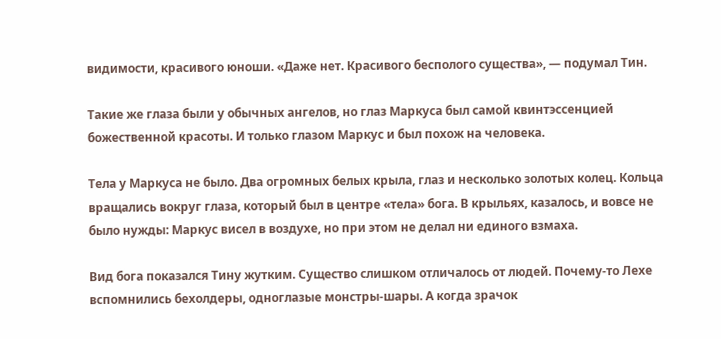видимости, красивого юноши. «Даже нет. Красивого бесполого существа», — подумал Тин.

Такие же глаза были у обычных ангелов, но глаз Маркуса был самой квинтэссенцией божественной красоты. И только глазом Маркус и был похож на человека.

Тела у Маркуса не было. Два огромных белых крыла, глаз и несколько золотых колец. Кольца вращались вокруг глаза, который был в центре «тела» бога. В крыльях, казалось, и вовсе не было нужды: Маркус висел в воздухе, но при этом не делал ни единого взмаха.

Вид бога показался Тину жутким. Существо слишком отличалось от людей. Почему-то Лехе вспомнились бехолдеры, одноглазые монстры-шары. А когда зрачок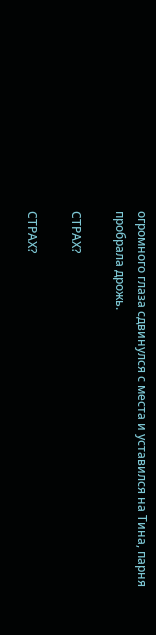огромного глаза сдвинулся с места и уставился на Тина, парня пробрала дрожь.

СТРАХ?

СТРАХ?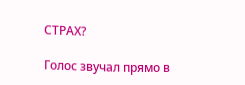СТРАХ?

Голос звучал прямо в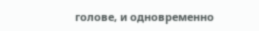голове, и одновременно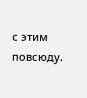с этим повсюду.